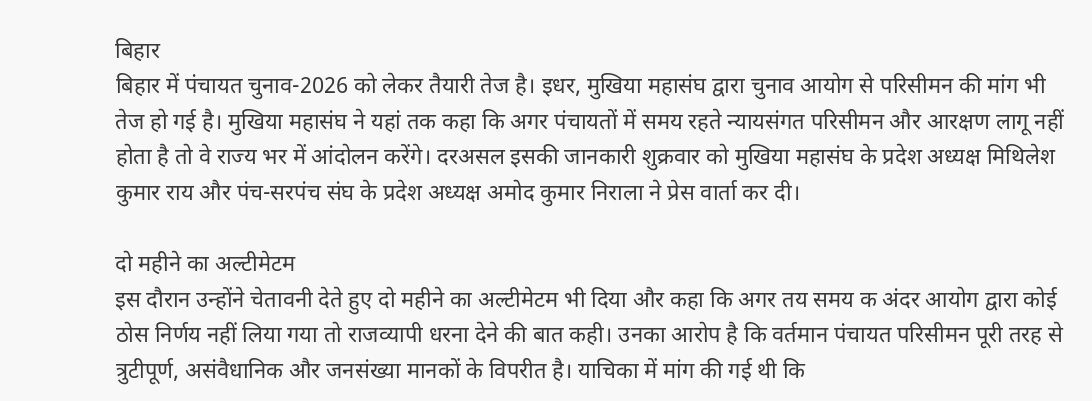बिहार
बिहार में पंचायत चुनाव-2026 को लेकर तैयारी तेज है। इधर, मुखिया महासंघ द्वारा चुनाव आयोग से परिसीमन की मांग भी तेज हो गई है। मुखिया महासंघ ने यहां तक कहा कि अगर पंचायतों में समय रहते न्यायसंगत परिसीमन और आरक्षण लागू नहीं होता है तो वे राज्य भर में आंदोलन करेंगे। दरअसल इसकी जानकारी शुक्रवार को मुखिया महासंघ के प्रदेश अध्यक्ष मिथिलेश कुमार राय और पंच-सरपंच संघ के प्रदेश अध्यक्ष अमोद कुमार निराला ने प्रेस वार्ता कर दी।

दो महीने का अल्टीमेटम
इस दौरान उन्होंने चेतावनी देते हुए दो महीने का अल्टीमेटम भी दिया और कहा कि अगर तय समय क अंदर आयोग द्वारा कोई ठोस निर्णय नहीं लिया गया तो राजव्यापी धरना देने की बात कही। उनका आरोप है कि वर्तमान पंचायत परिसीमन पूरी तरह से त्रुटीपूर्ण, असंवैधानिक और जनसंख्या मानकों के विपरीत है। याचिका में मांग की गई थी कि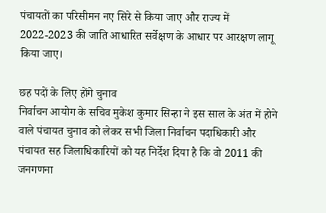पंचायतों का परिसीमन नए सिरे से किया जाए और राज्य में 2022-2023 की जाति आधारित सर्वेक्षण के आधार पर आरक्षण लागू किया जाए।

छह पदों के लिए होंगे चुनाव
निर्वाचन आयोग के सचिव मुकेश कुमार सिन्हा ने इस साल के अंत में होने वाले पंचायत चुनाव को लेकर सभी जिला निर्वाचन पदाधिकारी और पंचायत सह जिलाधिकारियों को यह निर्देश दिया है कि वो 2011 की जनगणना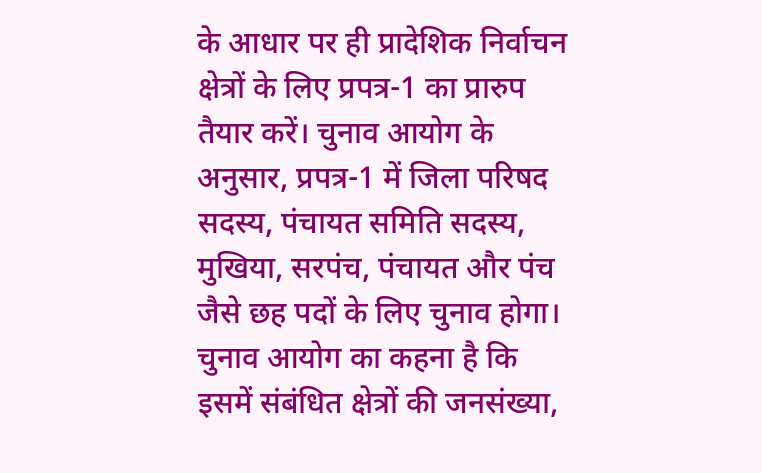के आधार पर ही प्रादेशिक निर्वाचन क्षेत्रों के लिए प्रपत्र-1 का प्रारुप तैयार करें। चुनाव आयोग के अनुसार, प्रपत्र-1 में जिला परिषद सदस्य, पंचायत समिति सदस्य, मुखिया, सरपंच, पंचायत और पंच जैसे छह पदों के लिए चुनाव होगा। चुनाव आयोग का कहना है कि इसमें संबंधित क्षेत्रों की जनसंख्या,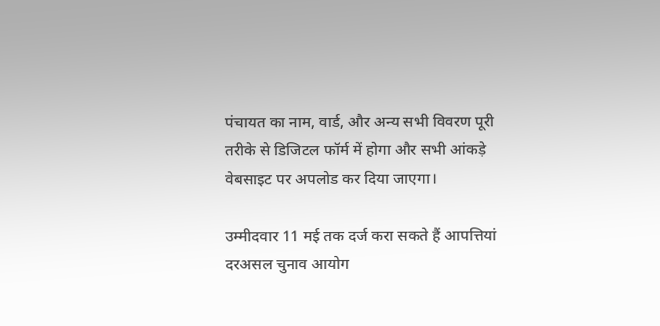पंचायत का नाम, वार्ड, और अन्य सभी विवरण पूरी तरीके से डिजिटल फॉर्म में होगा और सभी आंकड़े वेबसाइट पर अपलोड कर दिया जाएगा।

उम्मीदवार 11 मई तक दर्ज करा सकते हैं आपत्तियां
दरअसल चुनाव आयोग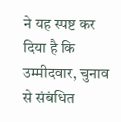ने यह स्पष्ट कर दिया है कि उम्मीदवार, चुनाव से संबंधित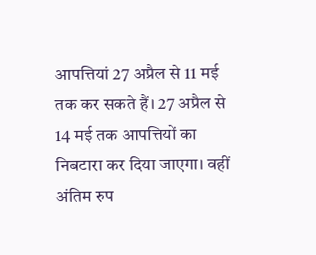आपत्तियां 27 अप्रैल से 11 मई तक कर सकते हैं। 27 अप्रैल से 14 मई तक आपत्तियों का निबटारा कर दिया जाएगा। वहीं अंतिम रुप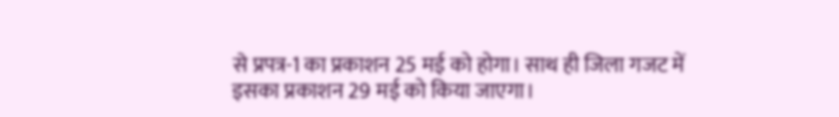से प्रपत्र-1 का प्रकाशन 25 मई को होगा। साथ ही जिला गजट में इसका प्रकाशन 29 मई को किया जाएगा।